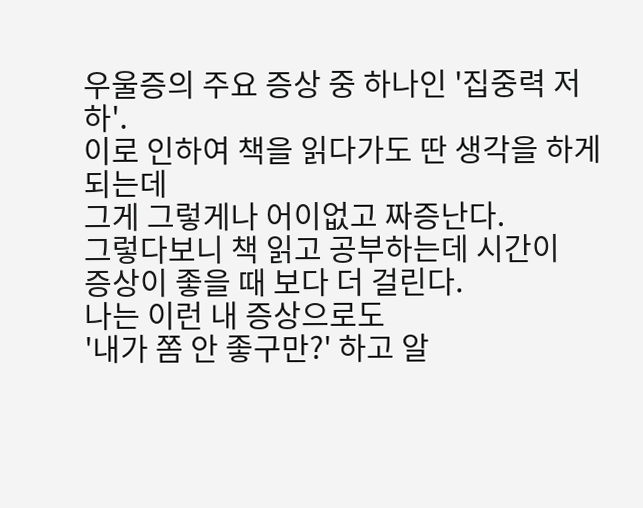우울증의 주요 증상 중 하나인 '집중력 저하'.
이로 인하여 책을 읽다가도 딴 생각을 하게 되는데
그게 그렇게나 어이없고 짜증난다.
그렇다보니 책 읽고 공부하는데 시간이
증상이 좋을 때 보다 더 걸린다.
나는 이런 내 증상으로도
'내가 쫌 안 좋구만?' 하고 알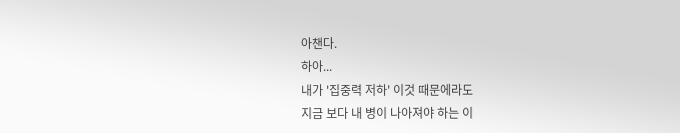아챈다.
하아...
내가 '집중력 저하' 이것 때문에라도
지금 보다 내 병이 나아져야 하는 이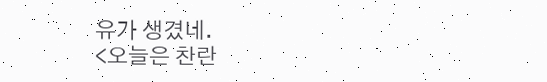유가 생겼네.
<오늘은 찬란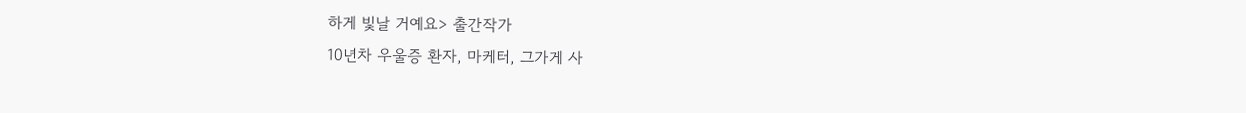하게 빛날 거예요> 출간작가
10년차 우울증 환자, 마케터, 그가게 사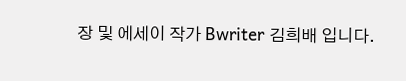장 및 에세이 작가 Bwriter 김희배 입니다.